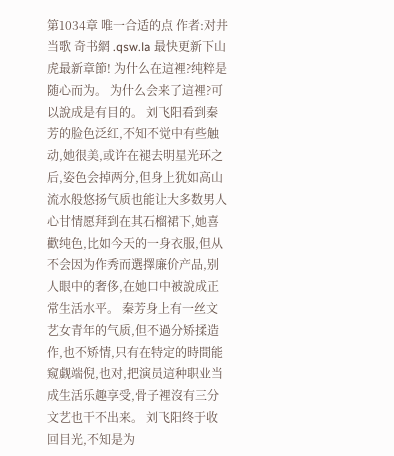第1034章 唯一合适的点 作者:对井当歌 奇书網 .qsw.la 最快更新下山虎最新章節! 为什么在這裡?纯粹是随心而为。 为什么会来了這裡?可以說成是有目的。 刘飞阳看到秦芳的脸色泛红,不知不觉中有些触动,她很美,或许在褪去明星光环之后,姿色会掉两分,但身上犹如高山流水般悠扬气质也能让大多数男人心甘情愿拜到在其石榴裙下,她喜歡纯色,比如今天的一身衣服,但从不会因为作秀而選擇廉价产品,别人眼中的奢侈,在她口中被說成正常生活水平。 秦芳身上有一丝文艺女青年的气质,但不過分矫揉造作,也不矫情,只有在特定的時間能窥觑端倪,也对,把演员這种职业当成生活乐趣享受,骨子裡沒有三分文艺也干不出来。 刘飞阳终于收回目光,不知是为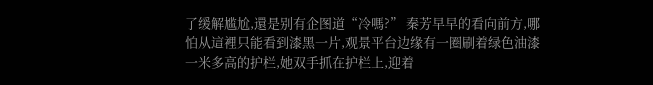了缓解尴尬,還是别有企图道“冷嗎?” 秦芳早早的看向前方,哪怕从這裡只能看到漆黑一片,观景平台边缘有一圈刷着绿色油漆一米多高的护栏,她双手抓在护栏上,迎着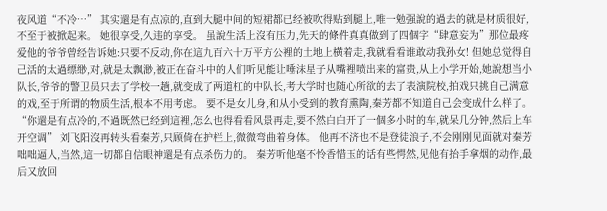夜风道“不冷…” 其实還是有点凉的,直到大腿中间的短裙都已经被吹得贴到腿上,唯一勉强說的過去的就是材质很好,不至于被掀起来。 她很享受,久违的享受。 虽說生活上沒有压力,先天的條件真真做到了四個字“肆意妄为”那位最疼爱他的爷爷曾经告诉她:只要不反动,你在這九百六十万平方公裡的土地上横着走,我就看看谁敢动我孙女! 但她总觉得自己活的太過缥缈,对,就是太飘渺,被正在奋斗中的人们听见能让唾沫星子从嘴裡喷出来的富贵,从上小学开始,她說想当小队长,爷爷的警卫员只去了学校一趟,就变成了两道杠的中队长,考大学时也随心所欲的去了表演院校,拍戏只挑自己满意的戏,至于所谓的物质生活,根本不用考虑。 要不是女儿身,和从小受到的教育熏陶,秦芳都不知道自己会变成什么样了。 “你還是有点冷的,不過既然已经到這裡,怎么也得看看风景再走,要不然白白开了一個多小时的车,就呆几分钟,然后上车开空调” 刘飞阳沒再转头看秦芳,只顾倚在护栏上,微微弯曲着身体。 他再不济也不是登徒浪子,不会刚刚见面就对秦芳咄咄逼人,当然,這一切都自信眼神還是有点杀伤力的。 秦芳听他毫不怜香惜玉的话有些愕然,见他有抬手拿烟的动作,最后又放回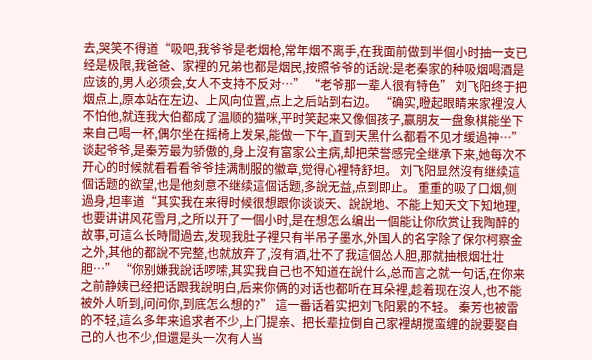去,哭笑不得道“吸吧,我爷爷是老烟枪,常年烟不离手,在我面前做到半個小时抽一支已经是极限,我爸爸、家裡的兄弟也都是烟民,按照爷爷的话說:是老秦家的种吸烟喝酒是应该的,男人必须会,女人不支持不反对…” “老爷那一辈人很有特色” 刘飞阳终于把烟点上,原本站在左边、上风向位置,点上之后站到右边。 “确实,瞪起眼睛来家裡沒人不怕他,就连我大伯都成了温顺的猫咪,平时笑起来又像個孩子,赢朋友一盘象棋能坐下来自己喝一杯,偶尔坐在摇椅上发呆,能做一下午,直到天黑什么都看不见才缓過神…” 谈起爷爷,是秦芳最为骄傲的,身上沒有富家公主病,却把荣誉感完全继承下来,她每次不开心的时候就看看看爷爷挂满制服的徽章,觉得心裡特舒坦。 刘飞阳显然沒有继续這個话题的欲望,也是他刻意不继续這個话题,多說无益,点到即止。 重重的吸了口烟,侧過身,坦率道“其实我在来得时候很想跟你谈谈天、說說地、不能上知天文下知地理,也要讲讲风花雪月,之所以开了一個小时,是在想怎么编出一個能让你欣赏让我陶醉的故事,可這么长時間過去,发现我肚子裡只有半吊子墨水,外国人的名字除了保尔柯察金之外,其他的都說不完整,也就放弃了,沒有酒,壮不了我這個怂人胆,那就抽根烟壮壮胆…” “你别嫌我說话啰嗦,其实我自己也不知道在說什么,总而言之就一句话,在你来之前静姨已经把话跟我說明白,后来你俩的对话也都听在耳朵裡,趁着现在沒人,也不能被外人听到,问问你,到底怎么想的?” 這一番话着实把刘飞阳累的不轻。 秦芳也被雷的不轻,這么多年来追求者不少,上门提亲、把长辈拉倒自己家裡胡搅蛮缠的說要娶自己的人也不少,但還是头一次有人当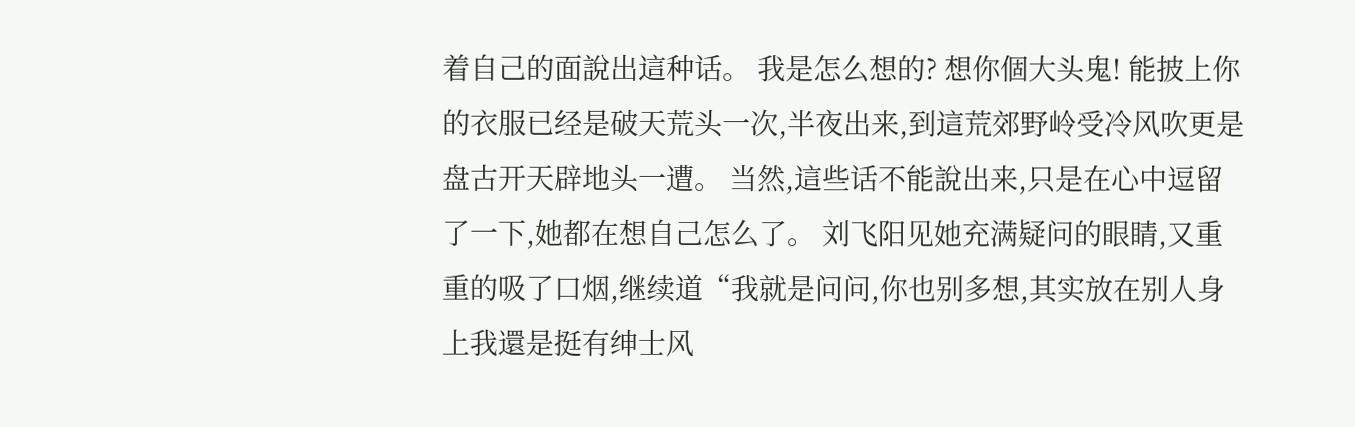着自己的面說出這种话。 我是怎么想的? 想你個大头鬼! 能披上你的衣服已经是破天荒头一次,半夜出来,到這荒郊野岭受冷风吹更是盘古开天辟地头一遭。 当然,這些话不能說出来,只是在心中逗留了一下,她都在想自己怎么了。 刘飞阳见她充满疑问的眼睛,又重重的吸了口烟,继续道“我就是问问,你也别多想,其实放在别人身上我還是挺有绅士风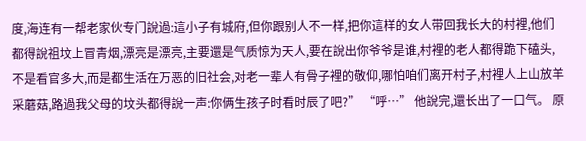度,海连有一帮老家伙专门說過:這小子有城府,但你跟别人不一样,把你這样的女人带回我长大的村裡,他们都得說祖坟上冒青烟,漂亮是漂亮,主要還是气质惊为天人,要在說出你爷爷是谁,村裡的老人都得跪下磕头,不是看官多大,而是都生活在万恶的旧社会,对老一辈人有骨子裡的敬仰,哪怕咱们离开村子,村裡人上山放羊采蘑菇,路過我父母的坟头都得說一声:你俩生孩子时看时辰了吧?” “呼…” 他說完,還长出了一口气。 原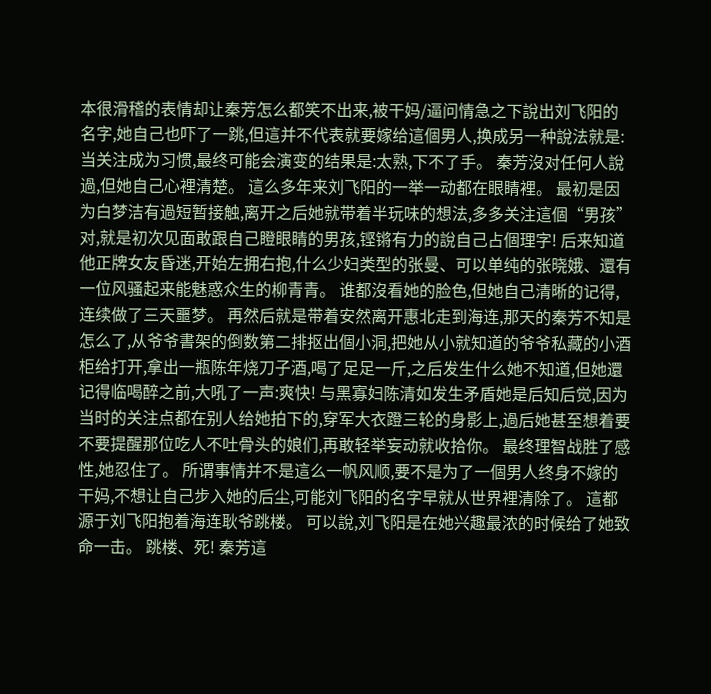本很滑稽的表情却让秦芳怎么都笑不出来,被干妈/逼问情急之下說出刘飞阳的名字,她自己也吓了一跳,但這并不代表就要嫁给這個男人,换成另一种說法就是:当关注成为习惯,最终可能会演变的结果是:太熟,下不了手。 秦芳沒对任何人說過,但她自己心裡清楚。 這么多年来刘飞阳的一举一动都在眼睛裡。 最初是因为白梦洁有過短暂接触,离开之后她就带着半玩味的想法,多多关注這個“男孩” 对,就是初次见面敢跟自己瞪眼睛的男孩,铿锵有力的說自己占個理字! 后来知道他正牌女友昏迷,开始左拥右抱,什么少妇类型的张曼、可以单纯的张晓娥、還有一位风骚起来能魅惑众生的柳青青。 谁都沒看她的脸色,但她自己清晰的记得,连续做了三天噩梦。 再然后就是带着安然离开惠北走到海连,那天的秦芳不知是怎么了,从爷爷書架的倒数第二排抠出個小洞,把她从小就知道的爷爷私藏的小酒柜给打开,拿出一瓶陈年烧刀子酒,喝了足足一斤,之后发生什么她不知道,但她還记得临喝醉之前,大吼了一声:爽快! 与黑寡妇陈清如发生矛盾她是后知后觉,因为当时的关注点都在别人给她拍下的,穿军大衣蹬三轮的身影上,過后她甚至想着要不要提醒那位吃人不吐骨头的娘们,再敢轻举妄动就收拾你。 最终理智战胜了感性,她忍住了。 所谓事情并不是這么一帆风顺,要不是为了一個男人终身不嫁的干妈,不想让自己步入她的后尘,可能刘飞阳的名字早就从世界裡清除了。 這都源于刘飞阳抱着海连耿爷跳楼。 可以說,刘飞阳是在她兴趣最浓的时候给了她致命一击。 跳楼、死! 秦芳這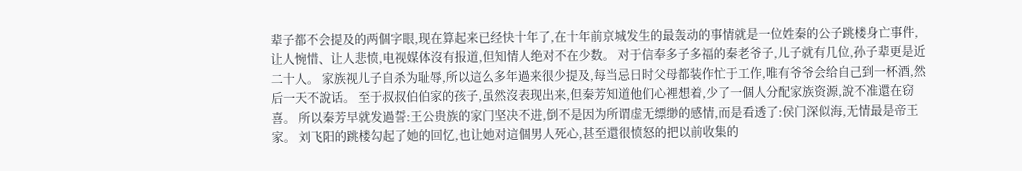辈子都不会提及的两個字眼,现在算起来已经快十年了,在十年前京城发生的最轰动的事情就是一位姓秦的公子跳楼身亡事件,让人惋惜、让人悲愤,电视媒体沒有报道,但知情人绝对不在少数。 对于信奉多子多福的秦老爷子,儿子就有几位,孙子辈更是近二十人。 家族视儿子自杀为耻辱,所以這么多年過来很少提及,每当忌日时父母都装作忙于工作,唯有爷爷会给自己到一杯酒,然后一天不說话。 至于叔叔伯伯家的孩子,虽然沒表现出来,但秦芳知道他们心裡想着,少了一個人分配家族资源,說不准還在窃喜。 所以秦芳早就发過誓:王公贵族的家门坚决不进,倒不是因为所谓虚无缥缈的感情,而是看透了:侯门深似海,无情最是帝王家。 刘飞阳的跳楼勾起了她的回忆,也让她对這個男人死心,甚至還很愤怒的把以前收集的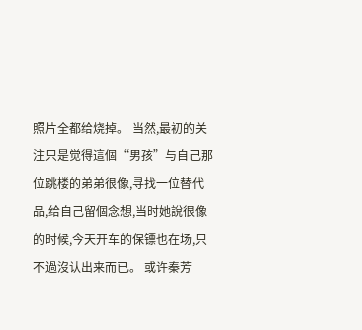照片全都给烧掉。 当然,最初的关注只是觉得這個“男孩”与自己那位跳楼的弟弟很像,寻找一位替代品,给自己留個念想,当时她說很像的时候,今天开车的保镖也在场,只不過沒认出来而已。 或许秦芳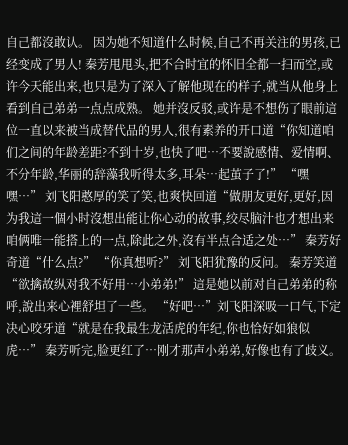自己都沒敢认。 因为她不知道什么时候,自己不再关注的男孩,已经变成了男人! 秦芳甩甩头,把不合时宜的怀旧全都一扫而空,或许今天能出来,也只是为了深入了解他现在的样子,就当从他身上看到自己弟弟一点点成熟。 她并沒反驳,或许是不想伤了眼前這位一直以来被当成替代品的男人,很有素养的开口道“你知道咱们之间的年龄差距?不到十岁,也快了吧…不要說感情、爱情啊、不分年龄,华丽的辞藻我听得太多,耳朵…起茧子了!” “嘿嘿…” 刘飞阳憨厚的笑了笑,也爽快回道“做朋友更好,更好,因为我這一個小时沒想出能让你心动的故事,绞尽脑汁也才想出来咱俩唯一能搭上的一点,除此之外,沒有半点合适之处…” 秦芳好奇道“什么点?” “你真想听?” 刘飞阳犹豫的反问。 秦芳笑道“欲擒故纵对我不好用…小弟弟!” 這是她以前对自己弟弟的称呼,說出来心裡舒坦了一些。 “好吧…”刘飞阳深吸一口气,下定决心咬牙道“就是在我最生龙活虎的年纪,你也恰好如狼似虎…” 秦芳听完,脸更红了…刚才那声小弟弟,好像也有了歧义。